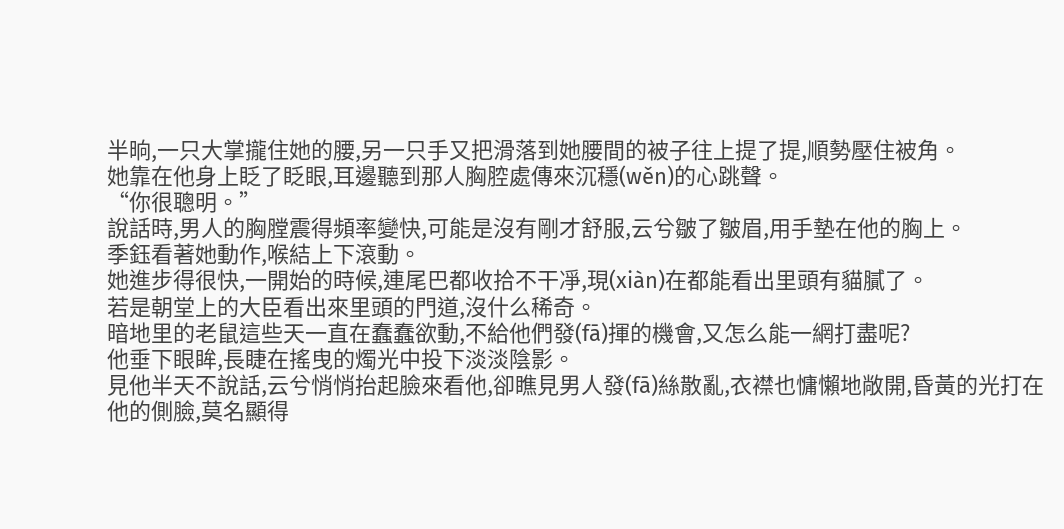半晌,一只大掌攏住她的腰,另一只手又把滑落到她腰間的被子往上提了提,順勢壓住被角。
她靠在他身上眨了眨眼,耳邊聽到那人胸腔處傳來沉穩(wěn)的心跳聲。
“你很聰明。”
說話時,男人的胸膛震得頻率變快,可能是沒有剛才舒服,云兮皺了皺眉,用手墊在他的胸上。
季鈺看著她動作,喉結上下滾動。
她進步得很快,一開始的時候,連尾巴都收拾不干凈,現(xiàn)在都能看出里頭有貓膩了。
若是朝堂上的大臣看出來里頭的門道,沒什么稀奇。
暗地里的老鼠這些天一直在蠢蠢欲動,不給他們發(fā)揮的機會,又怎么能一網打盡呢?
他垂下眼眸,長睫在搖曳的燭光中投下淡淡陰影。
見他半天不說話,云兮悄悄抬起臉來看他,卻瞧見男人發(fā)絲散亂,衣襟也慵懶地敞開,昏黃的光打在他的側臉,莫名顯得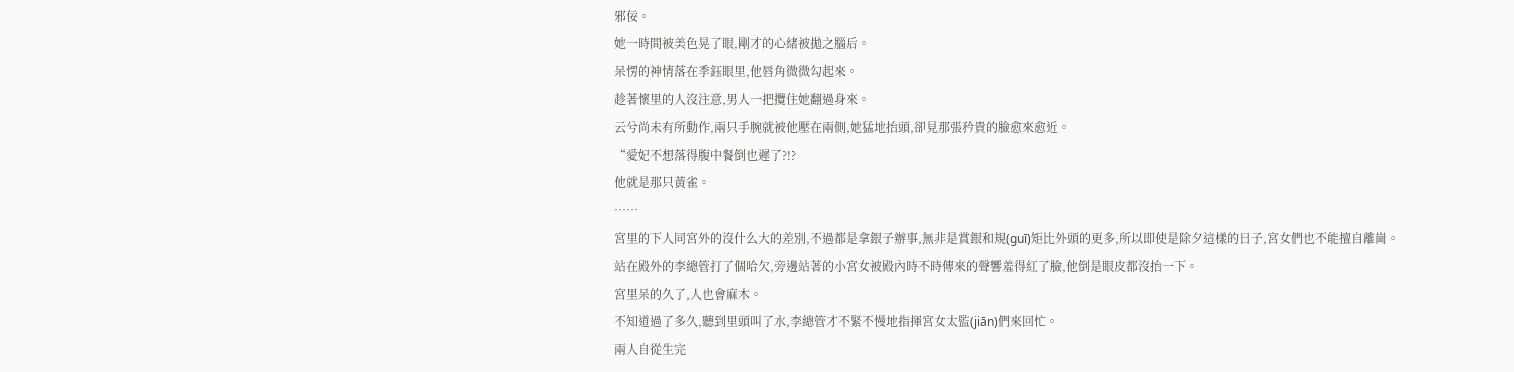邪佞。
她一時間被美色晃了眼,剛才的心緒被拋之腦后。
呆愣的神情落在季鈺眼里,他唇角微微勾起來。
趁著懷里的人沒注意,男人一把攬住她翻過身來。
云兮尚未有所動作,兩只手腕就被他壓在兩側,她猛地抬頭,卻見那張矜貴的臉愈來愈近。
“愛妃不想落得腹中餐倒也遲了?!?
他就是那只黃雀。
……
宮里的下人同宮外的沒什么大的差別,不過都是拿銀子辦事,無非是賞銀和規(guī)矩比外頭的更多,所以即使是除夕這樣的日子,宮女們也不能擅自離崗。
站在殿外的李總管打了個哈欠,旁邊站著的小宮女被殿內時不時傳來的聲響羞得紅了臉,他倒是眼皮都沒抬一下。
宮里呆的久了,人也會麻木。
不知道過了多久,聽到里頭叫了水,李總管才不緊不慢地指揮宮女太監(jiān)們來回忙。
兩人自從生完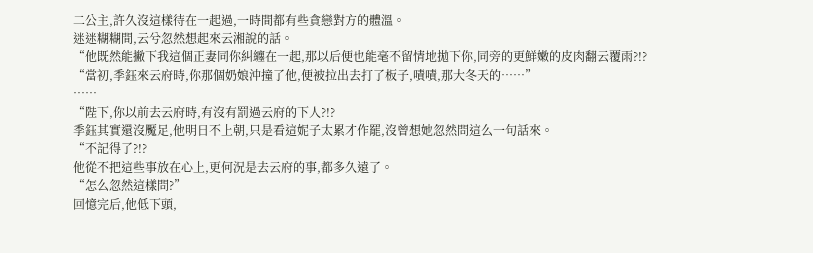二公主,許久沒這樣待在一起過,一時間都有些貪戀對方的體溫。
迷迷糊糊間,云兮忽然想起來云湘說的話。
“他既然能撇下我這個正妻同你糾纏在一起,那以后便也能毫不留情地拋下你,同旁的更鮮嫩的皮肉翻云覆雨?!?
“當初,季鈺來云府時,你那個奶娘沖撞了他,便被拉出去打了板子,嘖嘖,那大冬天的……”
……
“陛下,你以前去云府時,有沒有罰過云府的下人?!?
季鈺其實還沒魘足,他明日不上朝,只是看這妮子太累才作罷,沒曾想她忽然問這么一句話來。
“不記得了?!?
他從不把這些事放在心上,更何況是去云府的事,都多久遠了。
“怎么忽然這樣問?”
回憶完后,他低下頭,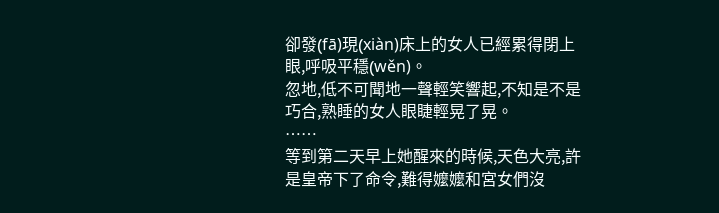卻發(fā)現(xiàn)床上的女人已經累得閉上眼,呼吸平穩(wěn)。
忽地,低不可聞地一聲輕笑響起,不知是不是巧合,熟睡的女人眼睫輕晃了晃。
……
等到第二天早上她醒來的時候,天色大亮,許是皇帝下了命令,難得嬤嬤和宮女們沒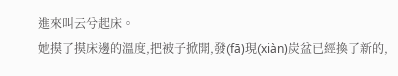進來叫云兮起床。
她摸了摸床邊的溫度,把被子掀開,發(fā)現(xiàn)炭盆已經換了新的,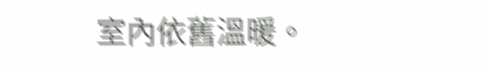室內依舊溫暖。